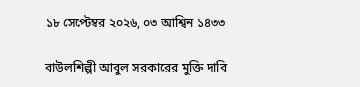১৮ সেপ্টেম্বর ২০২৬, ০৩ আশ্বিন ১৪৩৩

বাউলশিল্পী আবুল সরকারের মুক্তি দাবি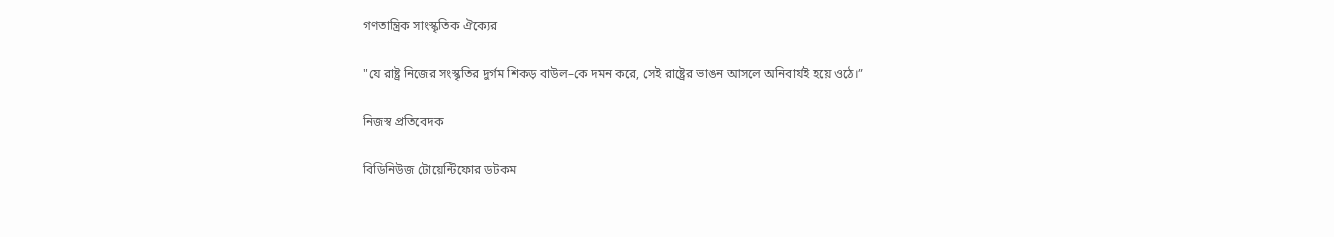গণতান্ত্রিক সাংস্কৃতিক ঐক্যের

"যে রাষ্ট্র নিজের সংস্কৃতির দুর্গম শিকড় বাউল–কে দমন করে, সেই রাষ্ট্রের ভাঙন আসলে অনিবার্যই হয়ে ওঠে।”

নিজস্ব প্রতিবেদক

বিডিনিউজ টোয়েন্টিফোর ডটকম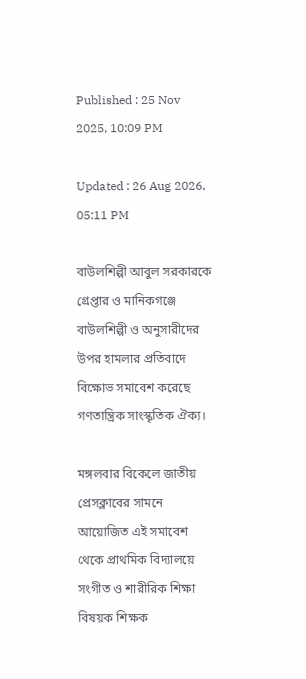Published : 25 Nov 2025, 10:09 PM

Updated : 26 Aug 2026, 05:11 PM

বাউলশিল্পী আবুল সরকারকে গ্রেপ্তার ও মানিকগঞ্জে বাউলশিল্পী ও অনুসারীদের উপর হামলার প্রতিবাদে বিক্ষোভ সমাবেশ করেছে গণতান্ত্রিক সাংস্কৃতিক ঐক্য।

মঙ্গলবার বিকেলে জাতীয় প্রেসক্লাবের সামনে আয়োজিত এই সমাবেশ থেকে প্রাথমিক বিদ্যালয়ে সংগীত ও শারীরিক শিক্ষা বিষয়ক শিক্ষক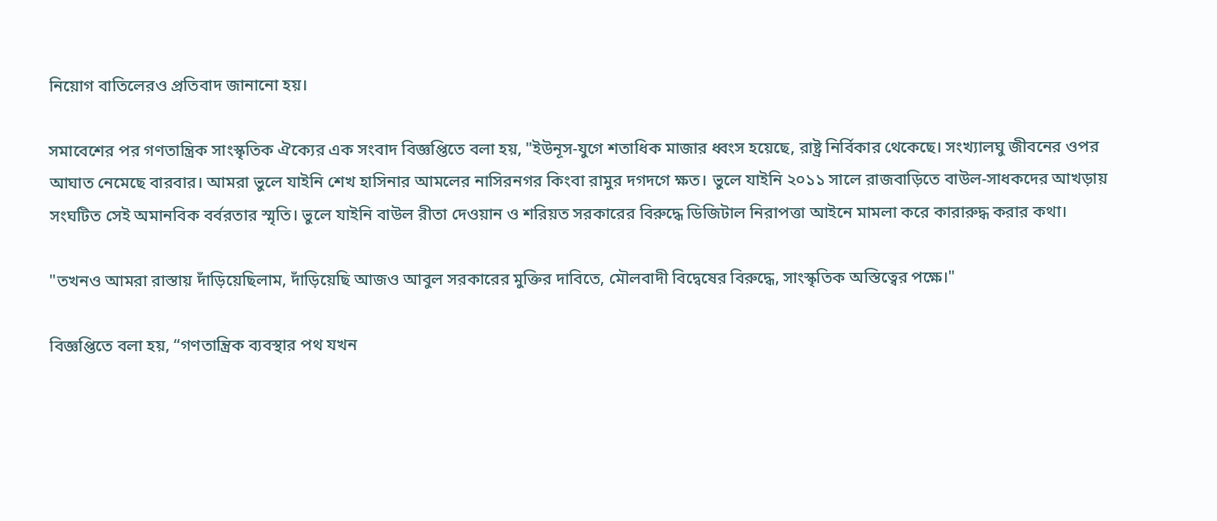নিয়োগ বাতিলেরও প্রতিবাদ জানানো হয়।

সমাবেশের পর গণতান্ত্রিক সাংস্কৃতিক ঐক্যের এক সংবাদ বিজ্ঞপ্তিতে বলা হয়, "ইউনূস-যুগে শতাধিক মাজার ধ্বংস হয়েছে, রাষ্ট্র নির্বিকার থেকেছে। সংখ্যালঘু জীবনের ওপর আঘাত নেমেছে বারবার। আমরা ভুলে যাইনি শেখ হাসিনার আমলের নাসিরনগর কিংবা রামুর দগদগে ক্ষত। ভুলে যাইনি ২০১১ সালে রাজবাড়িতে বাউল-সাধকদের আখড়ায় সংঘটিত সেই অমানবিক বর্বরতার স্মৃতি। ভুলে যাইনি বাউল রীতা দেওয়ান ও শরিয়ত সরকারের বিরুদ্ধে ডিজিটাল নিরাপত্তা আইনে মামলা করে কারারুদ্ধ করার কথা।

"তখনও আমরা রাস্তায় দাঁড়িয়েছিলাম, দাঁড়িয়েছি আজও আবুল সরকারের মুক্তির দাবিতে, মৌলবাদী বিদ্বেষের বিরুদ্ধে, সাংস্কৃতিক অস্তিত্বের পক্ষে।"

বিজ্ঞপ্তিতে বলা হয়, “গণতান্ত্রিক ব্যবস্থার পথ যখন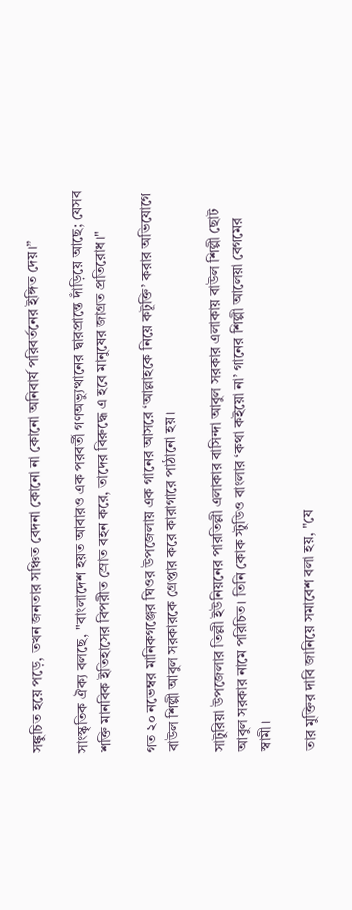সঙ্কুচিত হয়ে পড়ে, তখন জনতার সঞ্চিত বেদনা কোনো না কোনো অনিবার্য পরিবর্তনের ইঙ্গিত দেয়।”

সাংস্কৃতিক ঐক্য বলছে, "বাংলাদেশ হয়ত আবারও এক পরবর্তী গণঅভ্যুত্থানের দ্বারপ্রান্তে দাঁড়িয়ে আছে; যেসব শক্তি মানবিক ইতিহাসের বিপরীত স্রোত বহন করে, তাদের বিরুদ্ধে এ হবে মানুষের জাগ্রত প্রতিরোধ।"

গত ২০ নভেম্বর মানিকগঞ্জের ঘিওর উপজেলায় এক গানের আসরে ‘আল্লাহকে নিয়ে কটূক্তি’ করার অভিযোগে বাউল শিল্পী আবুল সরকারকে গ্রেপ্তার করে কারাগারে পাঠানো হয়।

সাটুরিয়া উপজেলার তিল্লী ইউনিয়নের পারতিল্লী এলাকার বাসিন্দা আবুল সরকার এলাকায় বাউল শিল্পী ছোট আবুল সরকার নামে পরিচিত। তিনি কোক স্টুডিও বাংলার ‘কথা কইয়ো না’ গানের শিল্পী আলেয়া বেগমের স্বামী।

তার মুক্তির দাবি জানিয়ে সমাবেশ বলা হয়, "যে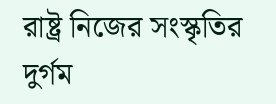রাষ্ট্র নিজের সংস্কৃতির দুর্গম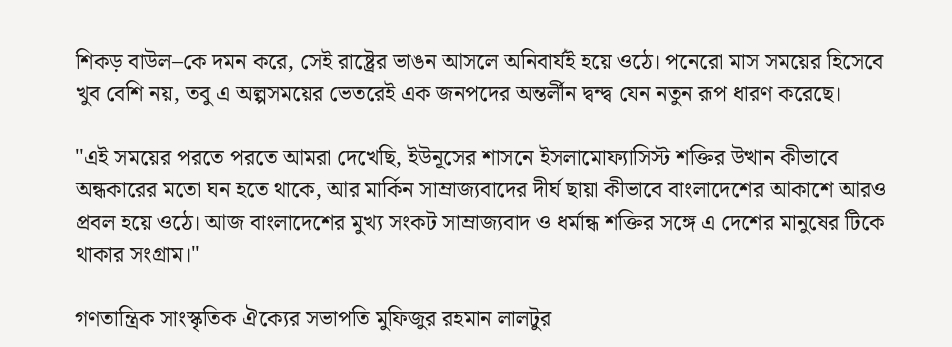শিকড় বাউল–কে দমন করে, সেই রাষ্ট্রের ভাঙন আসলে অনিবার্যই হয়ে ওঠে। পনেরো মাস সময়ের হিসেবে খুব বেশি নয়, তবু এ অল্পসময়ের ভেতরেই এক জনপদের অন্তর্লীন দ্বন্দ্ব যেন নতুন রূপ ধারণ করেছে।

"এই সময়ের পরতে পরতে আমরা দেখেছি, ইউনূসের শাসনে ইসলামোফ্যাসিস্ট শক্তির উত্থান কীভাবে অন্ধকারের মতো ঘন হতে থাকে, আর মার্কিন সাম্রাজ্যবাদের দীর্ঘ ছায়া কীভাবে বাংলাদেশের আকাশে আরও প্রবল হয়ে ওঠে। আজ বাংলাদেশের মুখ্য সংকট সাম্রাজ্যবাদ ও ধর্মান্ধ শক্তির সঙ্গে এ দেশের মানুষের টিকে থাকার সংগ্রাম।"

গণতান্ত্রিক সাংস্কৃতিক ঐক্যের সভাপতি মুফিজুর রহমান লালটুর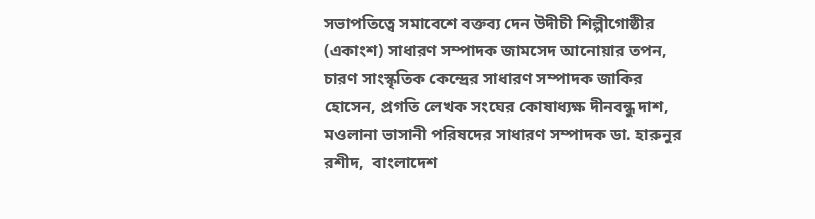সভাপতিত্বে সমাবেশে বক্তব্য দেন উদীচী শিল্পীগোষ্ঠীর (একাংশ) সাধারণ সম্পাদক জামসেদ আনোয়ার তপন, চারণ সাংস্কৃতিক কেন্দ্রের সাধারণ সম্পাদক জাকির হোসেন, প্রগতি লেখক সংঘের কোষাধ্যক্ষ দীনবন্ধু দাশ, মওলানা ভাসানী পরিষদের সাধারণ সম্পাদক ডা. হারুনুর রশীদ,  বাংলাদেশ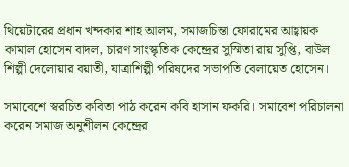থিয়েটারের প্রধান খন্দকার শাহ আলম, সমাজচিন্তা ফোরামের আহ্বায়ক কামাল হোসেন বাদল, চারণ সাংস্কৃতিক কেন্দ্রের সুস্মিতা রায় সুপ্তি, বাউল শিল্পী দেলোয়ার বয়াতী, যাত্রাশিল্পী পরিষদের সভাপতি বেলায়েত হোসেন।

সমাবেশে স্বরচিত কবিতা পাঠ করেন কবি হাসান ফকরি। সমাবেশ পরিচালনা করেন সমাজ অনুশীলন কেন্দ্রের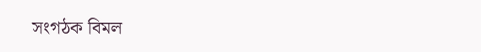সংগঠক বিমল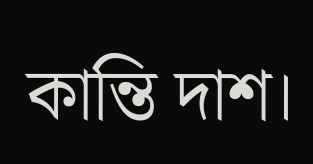কান্তি দাশ।